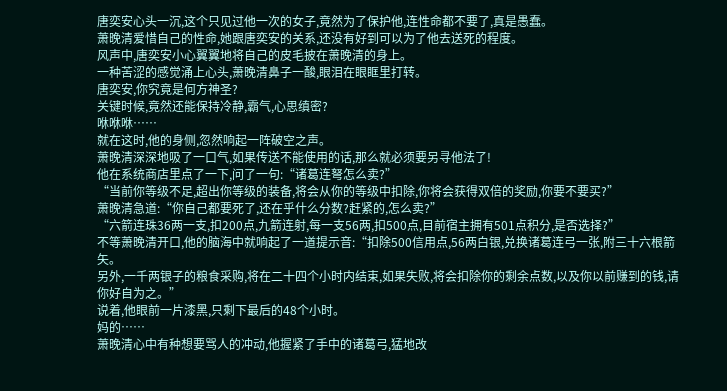唐奕安心头一沉,这个只见过他一次的女子,竟然为了保护他,连性命都不要了,真是愚蠢。
萧晚清爱惜自己的性命,她跟唐奕安的关系,还没有好到可以为了他去送死的程度。
风声中,唐奕安小心翼翼地将自己的皮毛披在萧晚清的身上。
一种苦涩的感觉涌上心头,萧晚清鼻子一酸,眼泪在眼眶里打转。
唐奕安,你究竟是何方神圣?
关键时候,竟然还能保持冷静,霸气,心思缜密?
咻咻咻……
就在这时,他的身侧,忽然响起一阵破空之声。
萧晚清深深地吸了一口气,如果传送不能使用的话,那么就必须要另寻他法了!
他在系统商店里点了一下,问了一句:“诸葛连弩怎么卖?”
“当前你等级不足,超出你等级的装备,将会从你的等级中扣除,你将会获得双倍的奖励,你要不要买?”
萧晚清急道:“你自己都要死了,还在乎什么分数?赶紧的,怎么卖?”
“六箭连珠36两一支,扣200点,九箭连射,每一支56两,扣500点,目前宿主拥有501点积分,是否选择?”
不等萧晚清开口,他的脑海中就响起了一道提示音:“扣除500信用点,56两白银,兑换诸葛连弓一张,附三十六根箭矢。
另外,一千两银子的粮食采购,将在二十四个小时内结束,如果失败,将会扣除你的剩余点数,以及你以前赚到的钱,请你好自为之。”
说着,他眼前一片漆黑,只剩下最后的48个小时。
妈的……
萧晚清心中有种想要骂人的冲动,他握紧了手中的诸葛弓,猛地改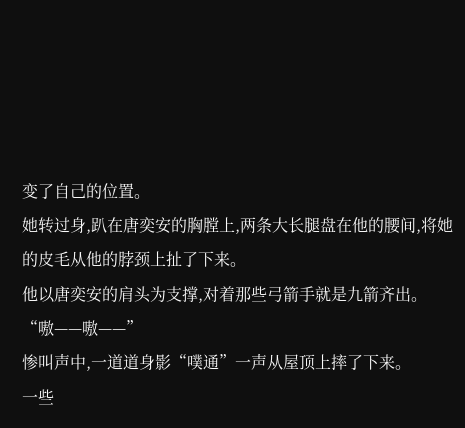变了自己的位置。
她转过身,趴在唐奕安的胸膛上,两条大长腿盘在他的腰间,将她的皮毛从他的脖颈上扯了下来。
他以唐奕安的肩头为支撑,对着那些弓箭手就是九箭齐出。
“嗷——嗷——”
惨叫声中,一道道身影“噗通”一声从屋顶上摔了下来。
一些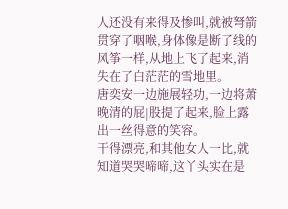人还没有来得及惨叫,就被弩箭贯穿了咽喉,身体像是断了线的风筝一样,从地上飞了起来,消失在了白茫茫的雪地里。
唐奕安一边施展轻功,一边将萧晚清的屁|股提了起来,脸上露出一丝得意的笑容。
干得漂亮,和其他女人一比,就知道哭哭啼啼,这丫头实在是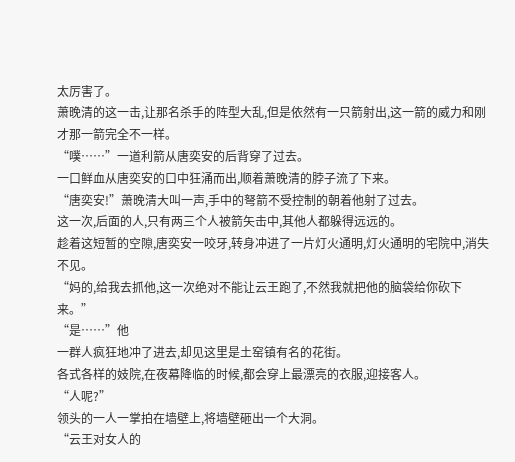太厉害了。
萧晚清的这一击,让那名杀手的阵型大乱,但是依然有一只箭射出,这一箭的威力和刚才那一箭完全不一样。
“噗……”一道利箭从唐奕安的后背穿了过去。
一口鲜血从唐奕安的口中狂涌而出,顺着萧晚清的脖子流了下来。
“唐奕安!”萧晚清大叫一声,手中的弩箭不受控制的朝着他射了过去。
这一次,后面的人,只有两三个人被箭矢击中,其他人都躲得远远的。
趁着这短暂的空隙,唐奕安一咬牙,转身冲进了一片灯火通明,灯火通明的宅院中,消失不见。
“妈的,给我去抓他,这一次绝对不能让云王跑了,不然我就把他的脑袋给你砍下来。”
“是……”他
一群人疯狂地冲了进去,却见这里是土窑镇有名的花街。
各式各样的妓院,在夜幕降临的时候,都会穿上最漂亮的衣服,迎接客人。
“人呢?”
领头的一人一掌拍在墙壁上,将墙壁砸出一个大洞。
“云王对女人的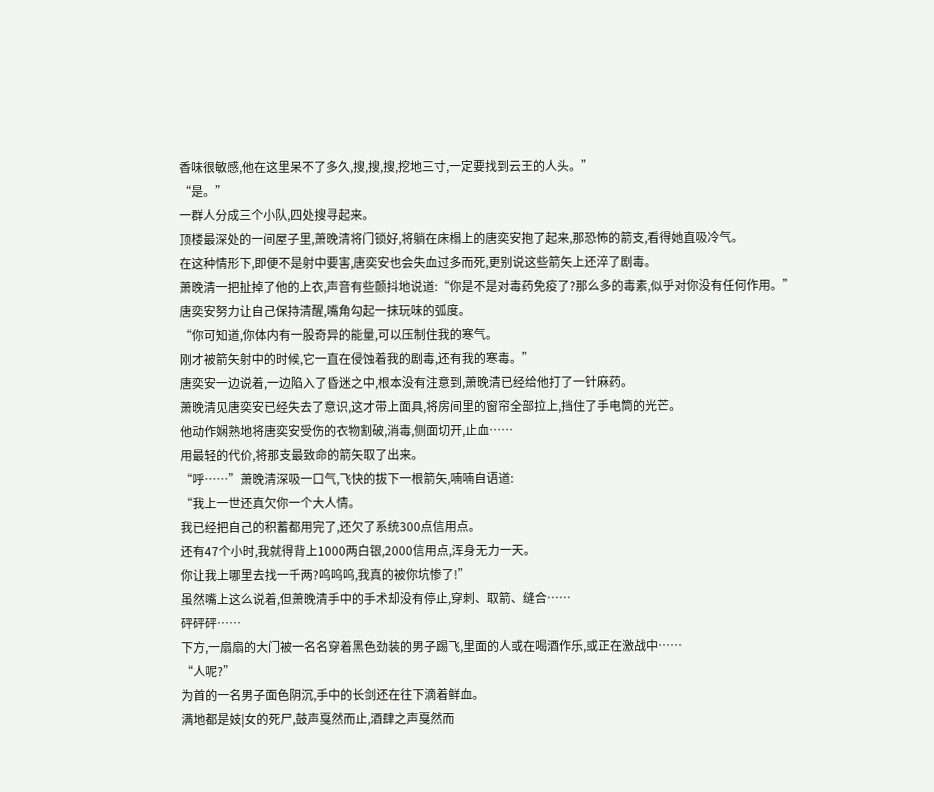香味很敏感,他在这里呆不了多久,搜,搜,搜,挖地三寸,一定要找到云王的人头。”
“是。”
一群人分成三个小队,四处搜寻起来。
顶楼最深处的一间屋子里,萧晚清将门锁好,将躺在床榻上的唐奕安抱了起来,那恐怖的箭支,看得她直吸冷气。
在这种情形下,即便不是射中要害,唐奕安也会失血过多而死,更别说这些箭矢上还淬了剧毒。
萧晚清一把扯掉了他的上衣,声音有些颤抖地说道:“你是不是对毒药免疫了?那么多的毒素,似乎对你没有任何作用。”
唐奕安努力让自己保持清醒,嘴角勾起一抹玩味的弧度。
“你可知道,你体内有一股奇异的能量,可以压制住我的寒气。
刚才被箭矢射中的时候,它一直在侵蚀着我的剧毒,还有我的寒毒。”
唐奕安一边说着,一边陷入了昏迷之中,根本没有注意到,萧晚清已经给他打了一针麻药。
萧晚清见唐奕安已经失去了意识,这才带上面具,将房间里的窗帘全部拉上,挡住了手电筒的光芒。
他动作娴熟地将唐奕安受伤的衣物割破,消毒,侧面切开,止血……
用最轻的代价,将那支最致命的箭矢取了出来。
“呼……”萧晚清深吸一口气,飞快的拔下一根箭矢,喃喃自语道:
“我上一世还真欠你一个大人情。
我已经把自己的积蓄都用完了,还欠了系统300点信用点。
还有47个小时,我就得背上1000两白银,2000信用点,浑身无力一天。
你让我上哪里去找一千两?呜呜呜,我真的被你坑惨了!”
虽然嘴上这么说着,但萧晚清手中的手术却没有停止,穿刺、取箭、缝合……
砰砰砰……
下方,一扇扇的大门被一名名穿着黑色劲装的男子踢飞,里面的人或在喝酒作乐,或正在激战中……
“人呢?”
为首的一名男子面色阴沉,手中的长剑还在往下滴着鲜血。
满地都是妓|女的死尸,鼓声戛然而止,酒肆之声戛然而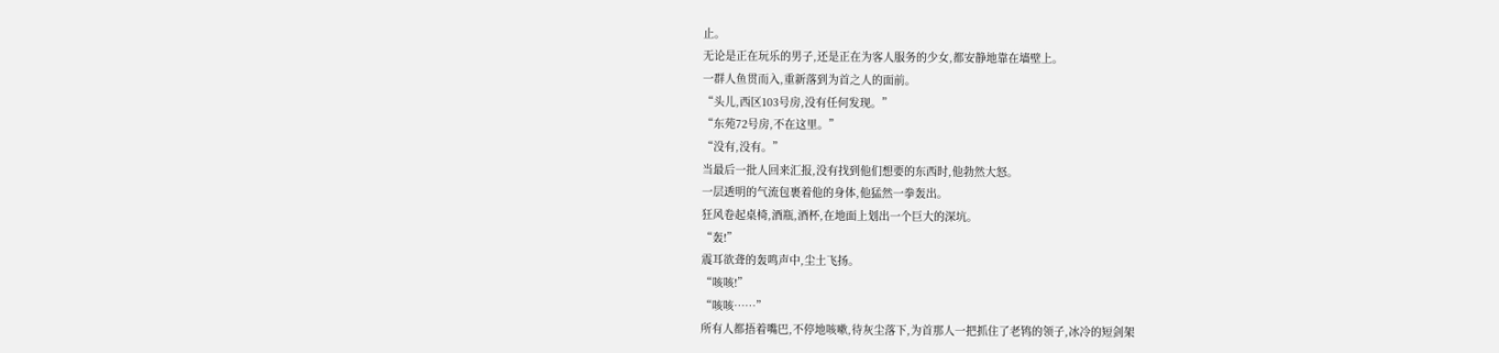止。
无论是正在玩乐的男子,还是正在为客人服务的少女,都安静地靠在墙壁上。
一群人鱼贯而入,重新落到为首之人的面前。
“头儿,西区103号房,没有任何发现。”
“东苑72号房,不在这里。”
“没有,没有。”
当最后一批人回来汇报,没有找到他们想要的东西时,他勃然大怒。
一层透明的气流包裹着他的身体,他猛然一拳轰出。
狂风卷起桌椅,酒瓶,酒杯,在地面上划出一个巨大的深坑。
“轰!”
震耳欲聋的轰鸣声中,尘土飞扬。
“咳咳!”
“咳咳……”
所有人都捂着嘴巴,不停地咳嗽,待灰尘落下,为首那人一把抓住了老鸨的领子,冰冷的短剑架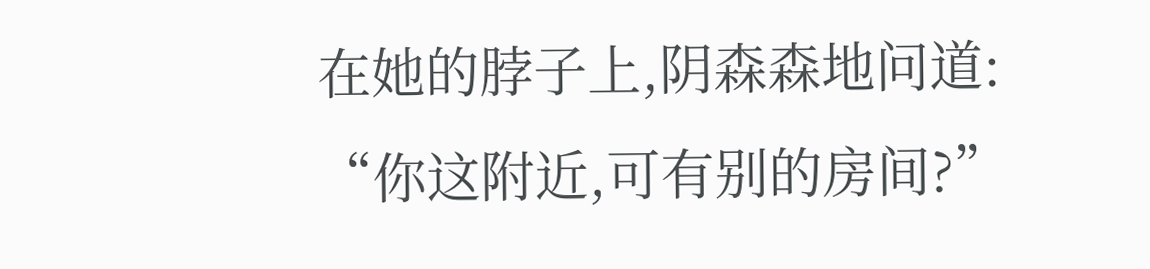在她的脖子上,阴森森地问道:
“你这附近,可有别的房间?”